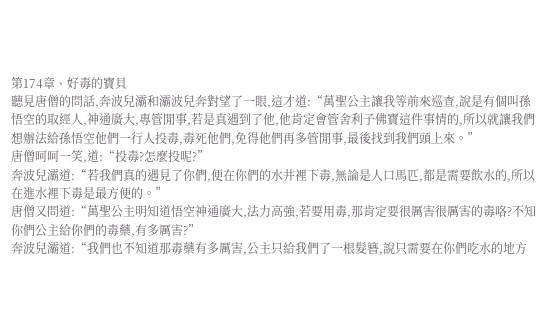第174章、好毒的寶貝
聽見唐僧的問話,奔波兒灞和灞波兒奔對望了一眼,這才道:“萬聖公主讓我等前來巡查,說是有個叫孫悟空的取經人,神通廣大,專管閒事,若是真遇到了他,他肯定會管舍利子佛寶這件事情的,所以就讓我們想辦法給孫悟空他們一行人投毒,毒死他們,免得他們再多管閒事,最後找到我們頭上來。”
唐僧呵呵一笑,道:“投毒?怎麼投呢?”
奔波兒灞道:“若我們真的遇見了你們,便在你們的水井裡下毒,無論是人口馬匹,都是需要飲水的,所以在進水裡下毒是最方便的。”
唐僧又問道:“萬聖公主明知道悟空神通廣大,法力高強,若要用毒,那肯定要很厲害很厲害的毒咯?不知你們公主給你們的毒藥,有多厲害?”
奔波兒灞道:“我們也不知道那毒藥有多厲害,公主只給我們了一根髮簪,說只需要在你們吃水的地方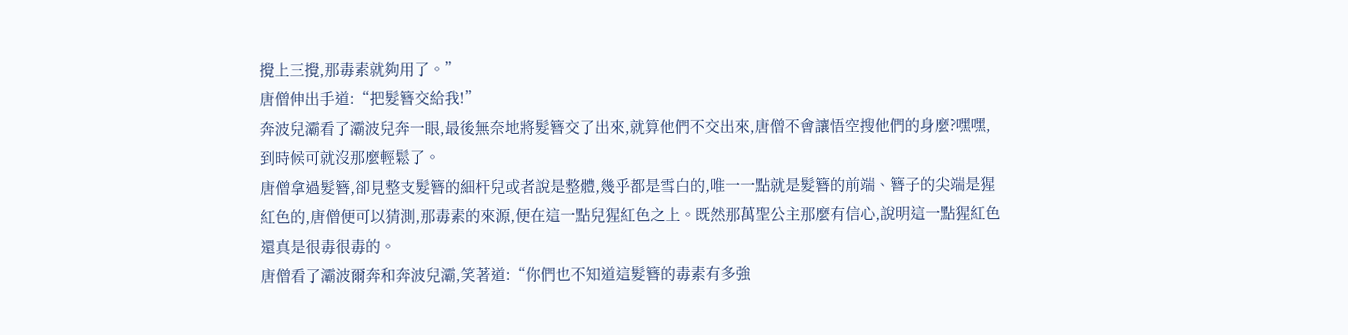攪上三攪,那毒素就夠用了。”
唐僧伸出手道:“把髮簪交給我!”
奔波兒灞看了灞波兒奔一眼,最後無奈地將髮簪交了出來,就算他們不交出來,唐僧不會讓悟空搜他們的身麼?嘿嘿,到時候可就沒那麼輕鬆了。
唐僧拿過髮簪,卻見整支髮簪的細杆兒或者說是整體,幾乎都是雪白的,唯一一點就是髮簪的前端、簪子的尖端是猩紅色的,唐僧便可以猜測,那毒素的來源,便在這一點兒猩紅色之上。既然那萬聖公主那麼有信心,說明這一點猩紅色還真是很毒很毒的。
唐僧看了灞波爾奔和奔波兒灞,笑著道:“你們也不知道這髮簪的毒素有多強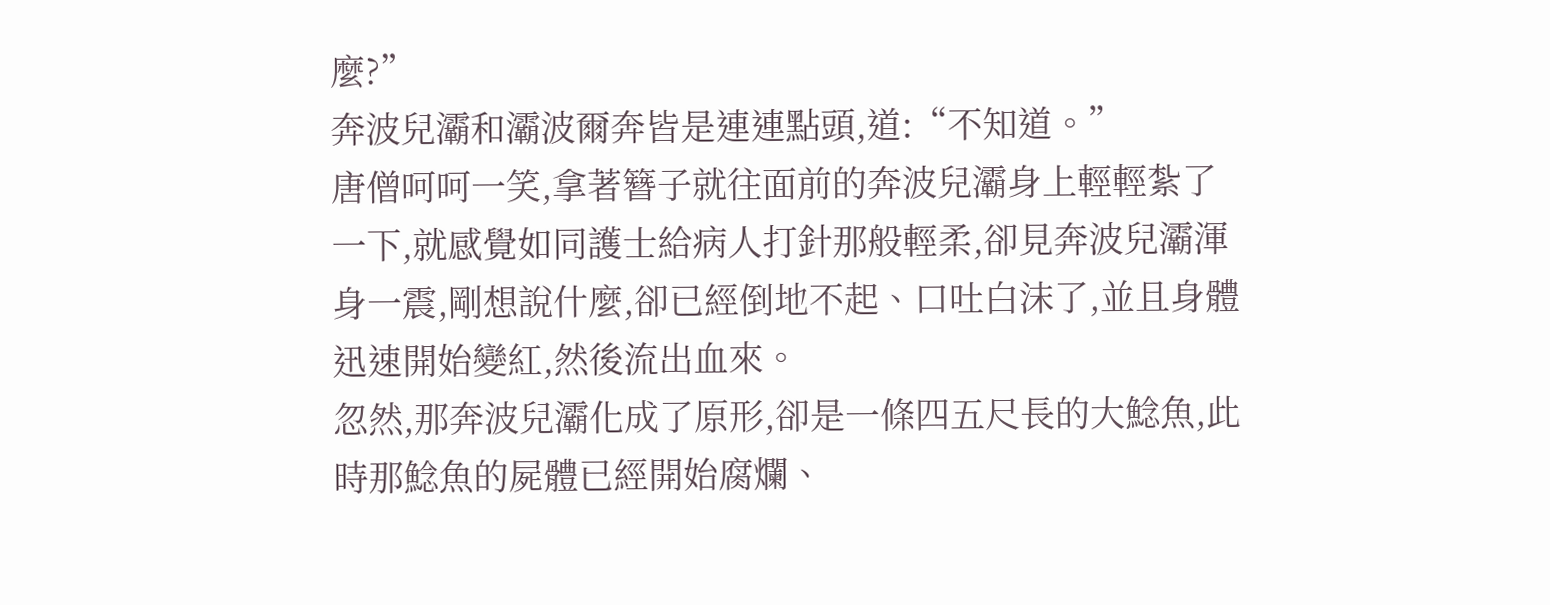麼?”
奔波兒灞和灞波爾奔皆是連連點頭,道:“不知道。”
唐僧呵呵一笑,拿著簪子就往面前的奔波兒灞身上輕輕紮了一下,就感覺如同護士給病人打針那般輕柔,卻見奔波兒灞渾身一震,剛想說什麼,卻已經倒地不起、口吐白沫了,並且身體迅速開始變紅,然後流出血來。
忽然,那奔波兒灞化成了原形,卻是一條四五尺長的大鯰魚,此時那鯰魚的屍體已經開始腐爛、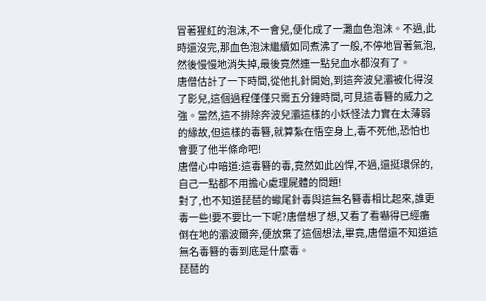冒著猩紅的泡沫,不一會兒,便化成了一灘血色泡沫。不過,此時還沒完,那血色泡沫繼續如同煮沸了一般,不停地冒著氣泡,然後慢慢地消失掉,最後竟然連一點兒血水都沒有了。
唐僧估計了一下時間,從他扎針開始,到這奔波兒灞被化得沒了影兒,這個過程僅僅只需五分鐘時間,可見這毒簪的威力之強。當然,這不排除奔波兒灞這樣的小妖怪法力實在太薄弱的緣故,但這樣的毒簪,就算紮在悟空身上,毒不死他,恐怕也會要了他半條命吧!
唐僧心中暗道:這毒簪的毒,竟然如此凶悍,不過,還挺環保的,自己一點都不用擔心處理屍體的問題!
對了,也不知道琵琶的蠍尾針毒與這無名簪毒相比起來,誰更毒一些!要不要比一下呢?唐僧想了想,又看了看嚇得已經癱倒在地的灞波爾奔,便放棄了這個想法,畢竟,唐僧還不知道這無名毒簪的毒到底是什麼毒。
琵琶的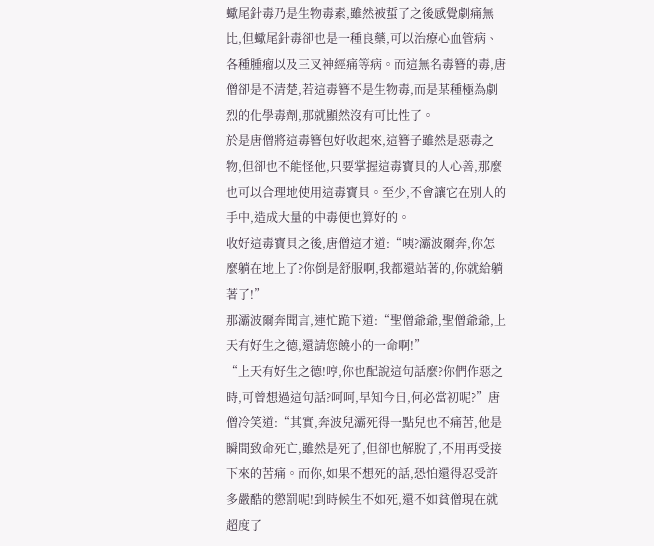蠍尾針毒乃是生物毒素,雖然被蜇了之後感覺劇痛無比,但蠍尾針毒卻也是一種良藥,可以治療心血管病、各種腫瘤以及三叉神經痛等病。而這無名毒簪的毒,唐僧卻是不清楚,若這毒簪不是生物毒,而是某種極為劇烈的化學毒劑,那就顯然沒有可比性了。
於是唐僧將這毒簪包好收起來,這簪子雖然是惡毒之物,但卻也不能怪他,只要掌握這毒寶貝的人心善,那麼也可以合理地使用這毒寶貝。至少,不會讓它在別人的手中,造成大量的中毒便也算好的。
收好這毒寶貝之後,唐僧這才道:“咦?灞波爾奔,你怎麼躺在地上了?你倒是舒服啊,我都還站著的,你就給躺著了!”
那灞波爾奔聞言,連忙跪下道:“聖僧爺爺,聖僧爺爺,上天有好生之德,還請您饒小的一命啊!”
“上天有好生之德!哼,你也配說這句話麼?你們作惡之時,可曾想過這句話?呵呵,早知今日,何必當初呢?”唐僧冷笑道:“其實,奔波兒灞死得一點兒也不痛苦,他是瞬間致命死亡,雖然是死了,但卻也解脫了,不用再受接下來的苦痛。而你,如果不想死的話,恐怕還得忍受許多嚴酷的懲罰呢!到時候生不如死,還不如貧僧現在就超度了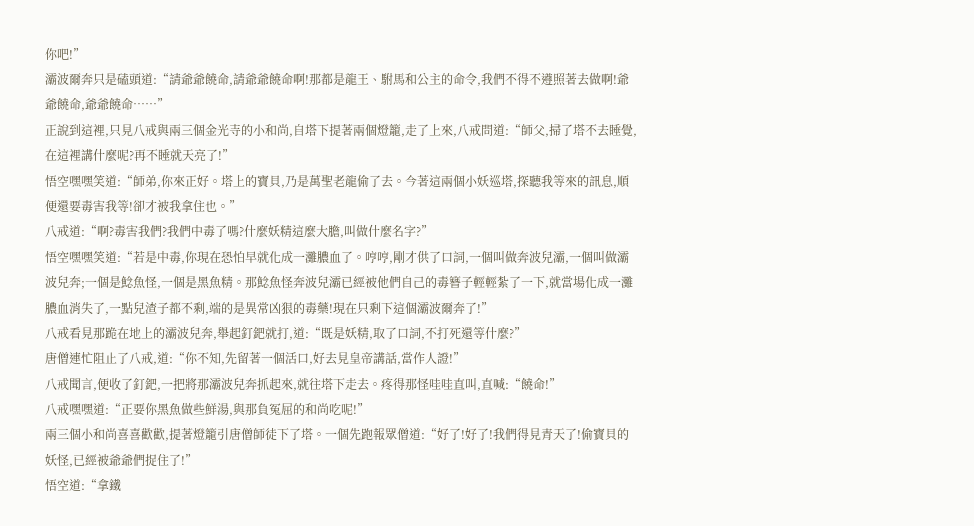你吧!”
灞波爾奔只是磕頭道:“請爺爺饒命,請爺爺饒命啊!那都是龍王、駙馬和公主的命令,我們不得不遵照著去做啊!爺爺饒命,爺爺饒命……”
正說到這裡,只見八戒與兩三個金光寺的小和尚,自塔下提著兩個燈籠,走了上來,八戒問道:“師父,掃了塔不去睡覺,在這裡講什麼呢?再不睡就天亮了!”
悟空嘿嘿笑道:“師弟,你來正好。塔上的寶貝,乃是萬聖老龍偷了去。今著這兩個小妖巡塔,探聽我等來的訊息,順便還要毒害我等!卻才被我拿住也。”
八戒道:“啊?毒害我們?我們中毒了嗎?什麼妖精這麼大膽,叫做什麼名字?”
悟空嘿嘿笑道:“若是中毒,你現在恐怕早就化成一灘膿血了。哼哼,剛才供了口詞,一個叫做奔波兒灞,一個叫做灞波兒奔;一個是鯰魚怪,一個是黑魚精。那鯰魚怪奔波兒灞已經被他們自己的毒簪子輕輕紮了一下,就當場化成一灘膿血消失了,一點兒渣子都不剩,端的是異常凶狠的毒藥!現在只剩下這個灞波爾奔了!”
八戒看見那跪在地上的灞波兒奔,舉起釘鈀就打,道:“既是妖精,取了口詞,不打死還等什麼?”
唐僧連忙阻止了八戒,道:“你不知,先留著一個活口,好去見皇帝講話,當作人證!”
八戒聞言,便收了釘鈀,一把將那灞波兒奔抓起來,就往塔下走去。疼得那怪哇哇直叫,直喊:“饒命!”
八戒嘿嘿道:“正要你黑魚做些鮮湯,與那負冤屈的和尚吃呢!”
兩三個小和尚喜喜歡歡,提著燈籠引唐僧師徒下了塔。一個先跑報眾僧道:“好了!好了!我們得見青天了!偷寶貝的妖怪,已經被爺爺們捉住了!”
悟空道:“拿鐵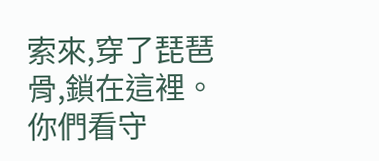索來,穿了琵琶骨,鎖在這裡。你們看守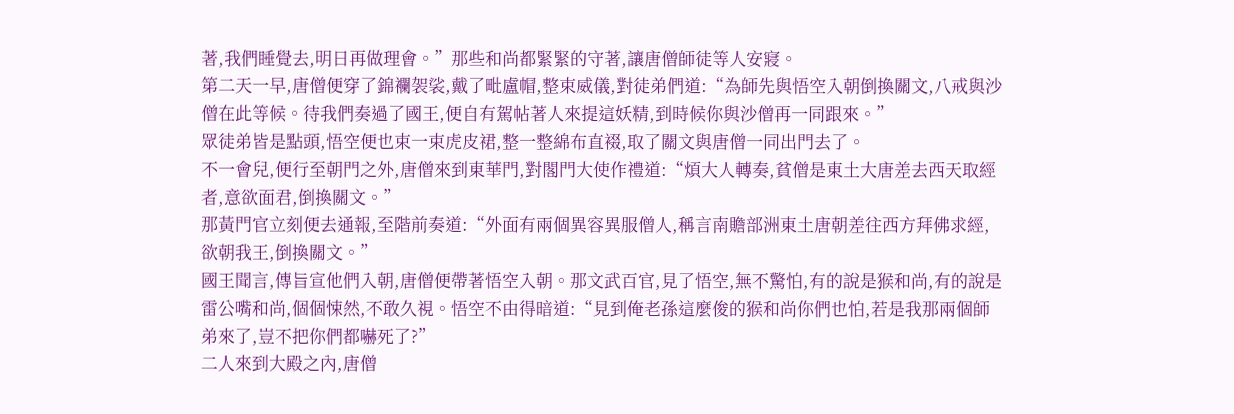著,我們睡覺去,明日再做理會。”那些和尚都緊緊的守著,讓唐僧師徒等人安寢。
第二天一早,唐僧便穿了錦襴袈裟,戴了毗盧帽,整束威儀,對徒弟們道:“為師先與悟空入朝倒換關文,八戒與沙僧在此等候。待我們奏過了國王,便自有駕帖著人來提這妖精,到時候你與沙僧再一同跟來。”
眾徒弟皆是點頭,悟空便也束一束虎皮裙,整一整綿布直裰,取了關文與唐僧一同出門去了。
不一會兒,便行至朝門之外,唐僧來到東華門,對閣門大使作禮道:“煩大人轉奏,貧僧是東土大唐差去西天取經者,意欲面君,倒換關文。”
那黃門官立刻便去通報,至階前奏道:“外面有兩個異容異服僧人,稱言南贍部洲東土唐朝差往西方拜佛求經,欲朝我王,倒換關文。”
國王聞言,傳旨宣他們入朝,唐僧便帶著悟空入朝。那文武百官,見了悟空,無不驚怕,有的說是猴和尚,有的說是雷公嘴和尚,個個悚然,不敢久視。悟空不由得暗道:“見到俺老孫這麼俊的猴和尚你們也怕,若是我那兩個師弟來了,豈不把你們都嚇死了?”
二人來到大殿之內,唐僧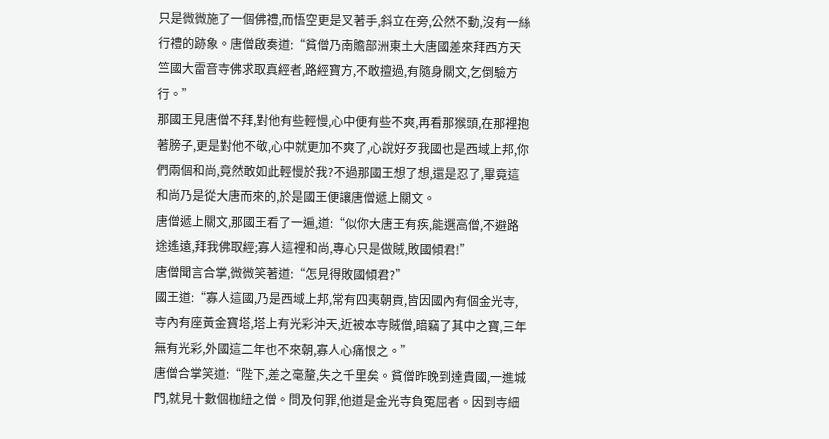只是微微施了一個佛禮,而悟空更是叉著手,斜立在旁,公然不動,沒有一絲行禮的跡象。唐僧啟奏道:“貧僧乃南贍部洲東土大唐國差來拜西方天竺國大雷音寺佛求取真經者,路經寶方,不敢擅過,有隨身關文,乞倒驗方行。”
那國王見唐僧不拜,對他有些輕慢,心中便有些不爽,再看那猴頭,在那裡抱著膀子,更是對他不敬,心中就更加不爽了,心說好歹我國也是西域上邦,你們兩個和尚,竟然敢如此輕慢於我?不過那國王想了想,還是忍了,畢竟這和尚乃是從大唐而來的,於是國王便讓唐僧遞上關文。
唐僧遞上關文,那國王看了一遍,道:“似你大唐王有疾,能選高僧,不避路途遙遠,拜我佛取經;寡人這裡和尚,專心只是做賊,敗國傾君!”
唐僧聞言合掌,微微笑著道:“怎見得敗國傾君?”
國王道:“寡人這國,乃是西域上邦,常有四夷朝貢,皆因國內有個金光寺,寺內有座黃金寶塔,塔上有光彩沖天,近被本寺賊僧,暗竊了其中之寶,三年無有光彩,外國這二年也不來朝,寡人心痛恨之。”
唐僧合掌笑道:“陛下,差之毫釐,失之千里矣。貧僧昨晚到達貴國,一進城門,就見十數個枷紐之僧。問及何罪,他道是金光寺負冤屈者。因到寺細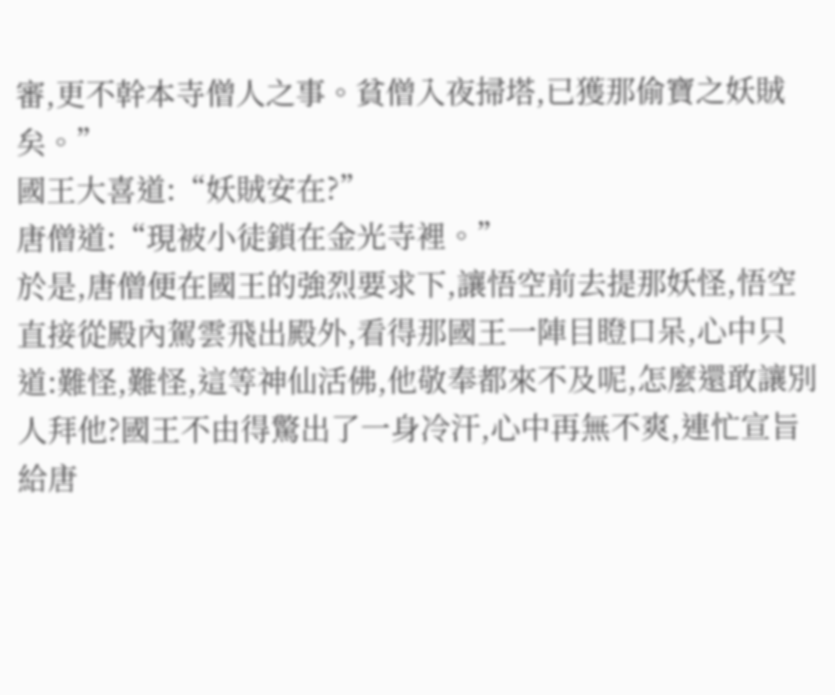審,更不幹本寺僧人之事。貧僧入夜掃塔,已獲那偷寶之妖賊矣。”
國王大喜道:“妖賊安在?”
唐僧道:“現被小徒鎖在金光寺裡。”
於是,唐僧便在國王的強烈要求下,讓悟空前去提那妖怪,悟空直接從殿內駕雲飛出殿外,看得那國王一陣目瞪口呆,心中只道:難怪,難怪,這等神仙活佛,他敬奉都來不及呢,怎麼還敢讓別人拜他?國王不由得驚出了一身冷汗,心中再無不爽,連忙宣旨給唐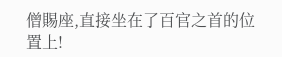僧賜座,直接坐在了百官之首的位置上!